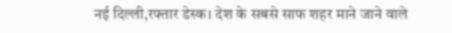नई दिल्ली,रफ्तार डेस्क। देश के सबसे साफ शहर माने जाने वाले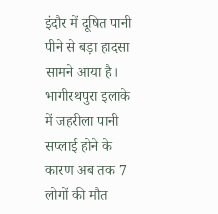इंदौर में दूषित पानी पीने से बड़ा हादसा सामने आया है। भागीरथपुरा इलाके में जहरीला पानी सप्लाई होने के कारण अब तक 7 लोगों की मौत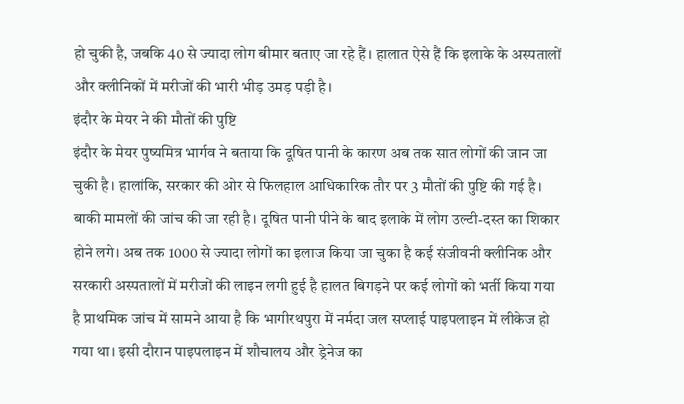हो चुकी है, जबकि 40 से ज्यादा लोग बीमार बताए जा रहे हैं। हालात ऐसे हैं कि इलाके के अस्पतालों और क्लीनिकों में मरीजों की भारी भीड़ उमड़ पड़ी है।
इंदौर के मेयर ने की मौतों की पुष्टि
इंदौर के मेयर पुष्यमित्र भार्गव ने बताया कि दूषित पानी के कारण अब तक सात लोगों की जान जा चुकी है। हालांकि, सरकार की ओर से फिलहाल आधिकारिक तौर पर 3 मौतों की पुष्टि की गई है। बाकी मामलों की जांच की जा रही है। दूषित पानी पीने के बाद इलाके में लोग उल्टी-दस्त का शिकार होने लगे। अब तक 1000 से ज्यादा लोगों का इलाज किया जा चुका है कई संजीवनी क्लीनिक और सरकारी अस्पतालों में मरीजों की लाइन लगी हुई है हालत बिगड़ने पर कई लोगों को भर्ती किया गया है प्राथमिक जांच में सामने आया है कि भागीरथपुरा में नर्मदा जल सप्लाई पाइपलाइन में लीकेज हो गया था। इसी दौरान पाइपलाइन में शौचालय और ड्रेनेज का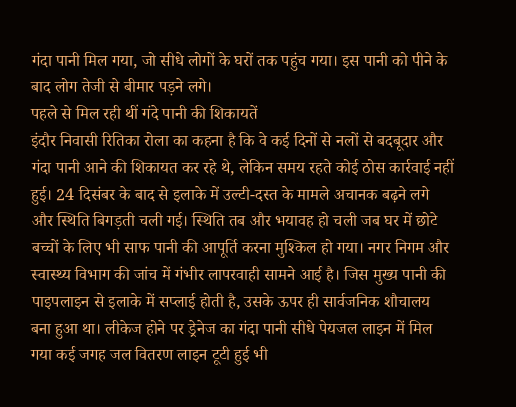गंदा पानी मिल गया, जो सीधे लोगों के घरों तक पहुंच गया। इस पानी को पीने के बाद लोग तेजी से बीमार पड़ने लगे।
पहले से मिल रही थीं गंदे पानी की शिकायतें
इंदौर निवासी रितिका रोला का कहना है कि वे कई दिनों से नलों से बदबूदार और गंदा पानी आने की शिकायत कर रहे थे, लेकिन समय रहते कोई ठोस कार्रवाई नहीं हुई। 24 दिसंबर के बाद से इलाके में उल्टी-दस्त के मामले अचानक बढ़ने लगे और स्थिति बिगड़ती चली गई। स्थिति तब और भयावह हो चली जब घर में छोटे बच्चों के लिए भी साफ पानी की आपूर्ति करना मुश्किल हो गया। नगर निगम और स्वास्थ्य विभाग की जांच में गंभीर लापरवाही सामने आई है। जिस मुख्य पानी की पाइपलाइन से इलाके में सप्लाई होती है, उसके ऊपर ही सार्वजनिक शौचालय बना हुआ था। लीकेज होने पर ड्रेनेज का गंदा पानी सीधे पेयजल लाइन में मिल गया कई जगह जल वितरण लाइन टूटी हुई भी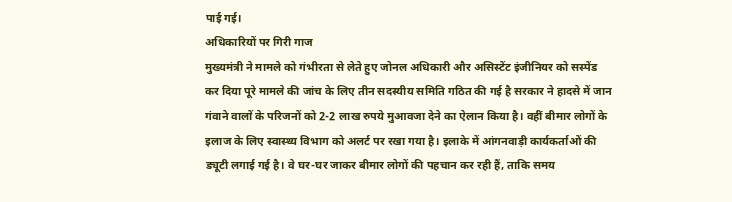पाई गई।
अधिकारियों पर गिरी गाज
मुख्यमंत्री ने मामले को गंभीरता से लेते हुए जोनल अधिकारी और असिस्टेंट इंजीनियर को सस्पेंड कर दिया पूरे मामले की जांच के लिए तीन सदस्यीय समिति गठित की गई है सरकार ने हादसे में जान गंवाने वालों के परिजनों को 2-2 लाख रुपये मुआवजा देने का ऐलान किया है। वहीं बीमार लोगों के इलाज के लिए स्वास्थ्य विभाग को अलर्ट पर रखा गया है। इलाके में आंगनवाड़ी कार्यकर्ताओं की ड्यूटी लगाई गई है। वे घर-घर जाकर बीमार लोगों की पहचान कर रही हैं, ताकि समय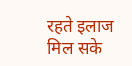रहते इलाज मिल सके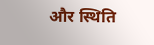और स्थिति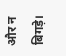और न बिगड़े।